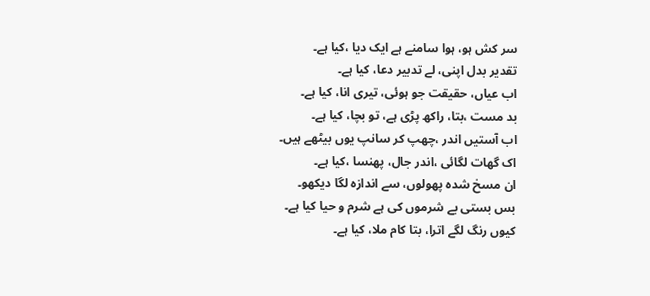سر کش ہو، ہوا سامنے ہے ایک دیا ،کیا ہے۔
تقدیر بدل اپنی، لے تدبیر دعا، کیا ہے۔
اب عیاں، حقیقت جو ہوئی، تیری انا، کیا ہے۔
بد مست ،بتا، راکھ پڑی ہے، تو بچا، کیا ہے۔
اب آستیں اندر ،چھپ کر سانپ یوں بیٹھے ہیں۔
اک گھات لگائی ،اندر جال، پھنسا ،کیا ہے۔
ان مسخ شدہ پھولوں، سے اندازہ لگا دیکھو۔
بس بستی بے شرموں کی ہے شرم و حیا کیا ہے۔
کیوں رنگ لگے اترا، بتا کام ملا، کیا ہے۔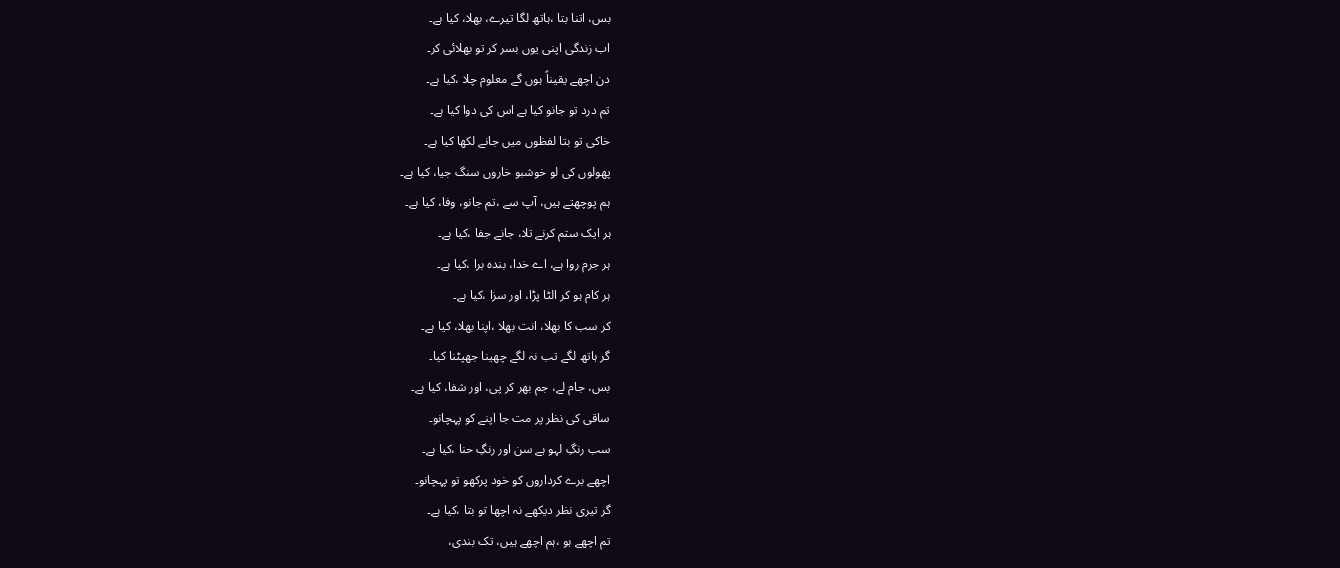بس، اتنا بتا ،ہاتھ لگا تیرے، بھلا، کیا ہے۔
اب زندگی اپنی یوں بسر کر تو بھلائی کر۔
دن اچھے یقیناً ہوں گے معلوم چلا ،کیا ہے۔
تم درد تو جانو کیا ہے اس کی دوا کیا ہے۔
خاکی تو بتا لفظوں میں جانے لکھا کیا ہے۔
پھولوں کی لو خوشبو خاروں سنگ جیا، کیا ہے۔
ہم پوچھتے ہیں، آپ سے ،تم جانو، وفا، کیا ہے۔
ہر ایک ستم کرنے تلا، جانے جفا ،کیا ہے۔
ہر جرم روا ہے، اے خدا، بندہ برا ،کیا ہے۔
ہر کام ہو کر الٹا پڑا، اور سزا ،کیا ہے۔
کر سب کا بھلا، انت بھلا ،اپنا بھلا، کیا ہے۔
گر ہاتھ لگے تب نہ لگے چھینا جھپٹنا کیا۔
بس، جام لے، جم بھر کر پی، اور شفا، کیا ہے۔
ساقی کی نظر پر مت جا اپنے کو پہچانو۔
سب رنگِ لہو ہے سن اور رنگِ حنا ،کیا ہے۔
اچھے برے کرداروں کو خود پرکھو تو پہچانو۔
گر تیری نظر دیکھے نہ اچھا تو بتا ،کیا ہے۔
تم اچھے ہو ،ہم اچھے ہیں، تک بندی،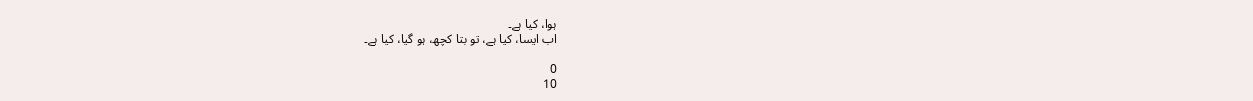ہوا، کیا ہے۔
اب ایسا، کیا ہے، تو بتا کچھ، ہو گیا، کیا ہے۔

0
10